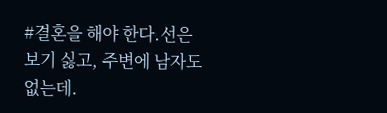#결혼을 해야 한다.선은 보기 싫고, 주변에 남자도 없는데.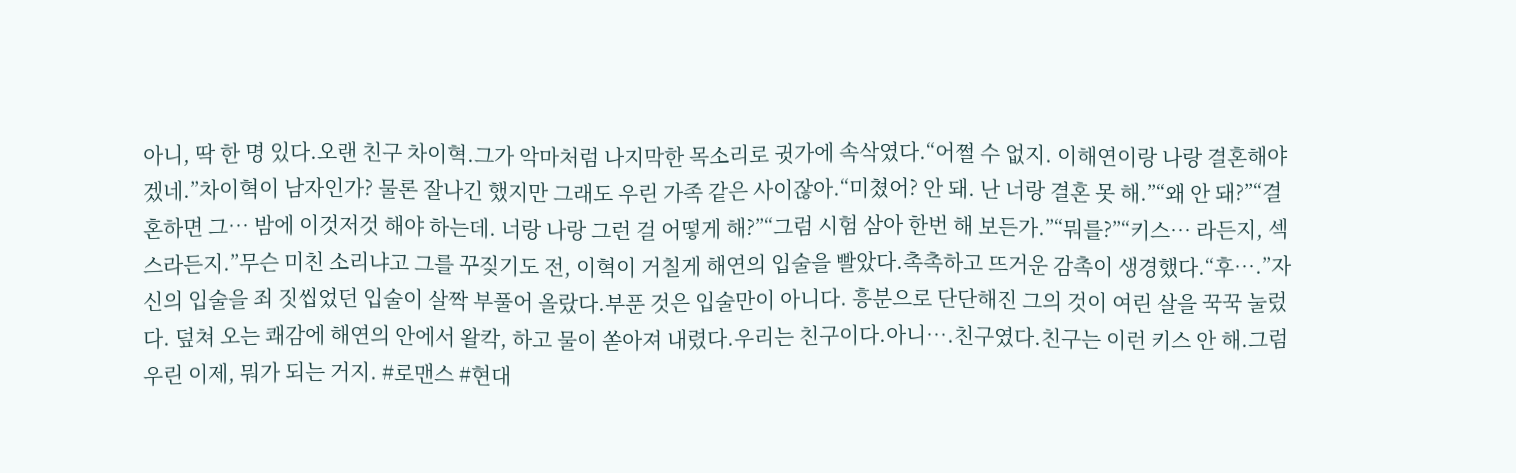아니, 딱 한 명 있다.오랜 친구 차이혁.그가 악마처럼 나지막한 목소리로 귓가에 속삭였다.“어쩔 수 없지. 이해연이랑 나랑 결혼해야겠네.”차이혁이 남자인가? 물론 잘나긴 했지만 그래도 우린 가족 같은 사이잖아.“미쳤어? 안 돼. 난 너랑 결혼 못 해.”“왜 안 돼?”“결혼하면 그… 밤에 이것저것 해야 하는데. 너랑 나랑 그런 걸 어떻게 해?”“그럼 시험 삼아 한번 해 보든가.”“뭐를?”“키스… 라든지, 섹스라든지.”무슨 미친 소리냐고 그를 꾸짖기도 전, 이혁이 거칠게 해연의 입술을 빨았다.촉촉하고 뜨거운 감촉이 생경했다.“후….”자신의 입술을 죄 짓씹었던 입술이 살짝 부풀어 올랐다.부푼 것은 입술만이 아니다. 흥분으로 단단해진 그의 것이 여린 살을 꾹꾹 눌렀다. 덮쳐 오는 쾌감에 해연의 안에서 왈칵, 하고 물이 쏟아져 내렸다.우리는 친구이다.아니….친구였다.친구는 이런 키스 안 해.그럼 우린 이제, 뭐가 되는 거지. #로맨스 #현대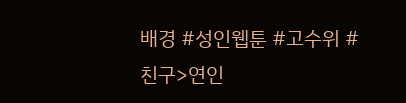배경 #성인웹툰 #고수위 #친구>연인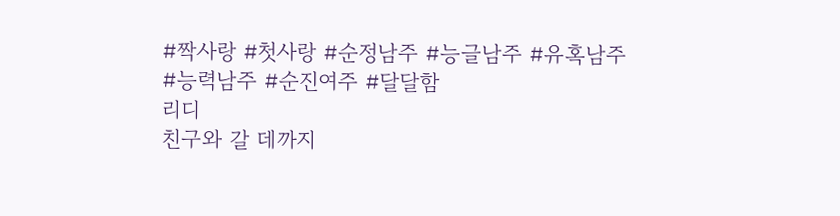#짝사랑 #첫사랑 #순정남주 #능글남주 #유혹남주 #능력남주 #순진여주 #달달함
리디
친구와 갈 데까지